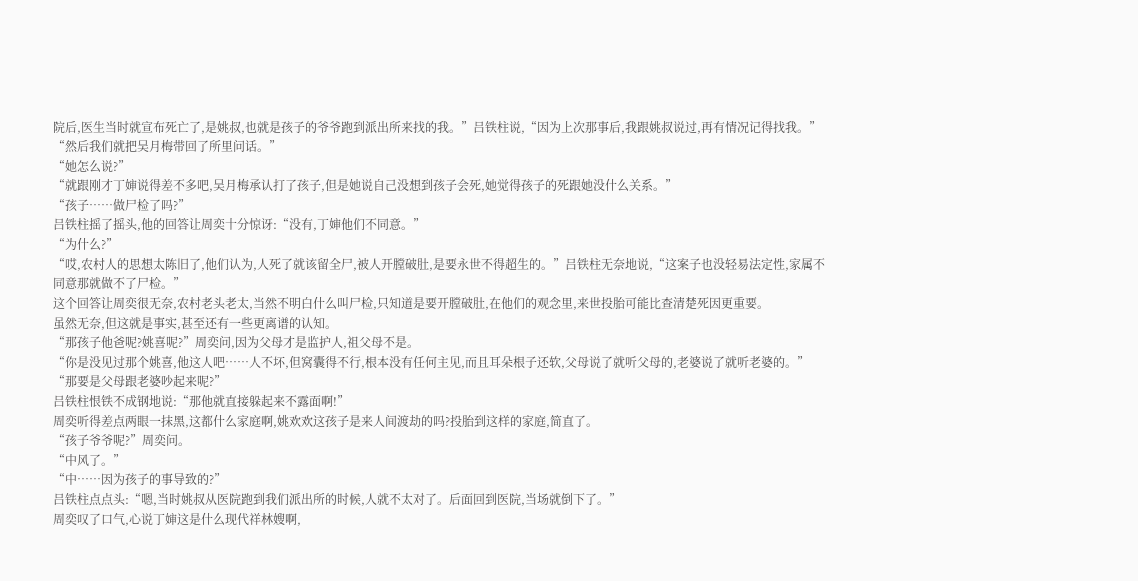院后,医生当时就宣布死亡了,是姚叔,也就是孩子的爷爷跑到派出所来找的我。”吕铁柱说,“因为上次那事后,我跟姚叔说过,再有情况记得找我。”
“然后我们就把吴月梅带回了所里问话。”
“她怎么说?”
“就跟刚才丁婶说得差不多吧,吴月梅承认打了孩子,但是她说自己没想到孩子会死,她觉得孩子的死跟她没什么关系。”
“孩子……做尸检了吗?”
吕铁柱摇了摇头,他的回答让周奕十分惊讶:“没有,丁婶他们不同意。”
“为什么?”
“哎,农村人的思想太陈旧了,他们认为,人死了就该留全尸,被人开膛破肚,是要永世不得超生的。”吕铁柱无奈地说,“这案子也没轻易法定性,家属不同意那就做不了尸检。”
这个回答让周奕很无奈,农村老头老太,当然不明白什么叫尸检,只知道是要开膛破肚,在他们的观念里,来世投胎可能比查清楚死因更重要。
虽然无奈,但这就是事实,甚至还有一些更离谱的认知。
“那孩子他爸呢?姚喜呢?”周奕问,因为父母才是监护人,祖父母不是。
“你是没见过那个姚喜,他这人吧……人不坏,但窝囊得不行,根本没有任何主见,而且耳朵根子还软,父母说了就听父母的,老婆说了就听老婆的。”
“那要是父母跟老婆吵起来呢?”
吕铁柱恨铁不成钢地说:“那他就直接躲起来不露面啊!”
周奕听得差点两眼一抹黑,这都什么家庭啊,姚欢欢这孩子是来人间渡劫的吗?投胎到这样的家庭,简直了。
“孩子爷爷呢?”周奕问。
“中风了。”
“中……因为孩子的事导致的?”
吕铁柱点点头:“嗯,当时姚叔从医院跑到我们派出所的时候,人就不太对了。后面回到医院,当场就倒下了。”
周奕叹了口气,心说丁婶这是什么现代祥林嫂啊,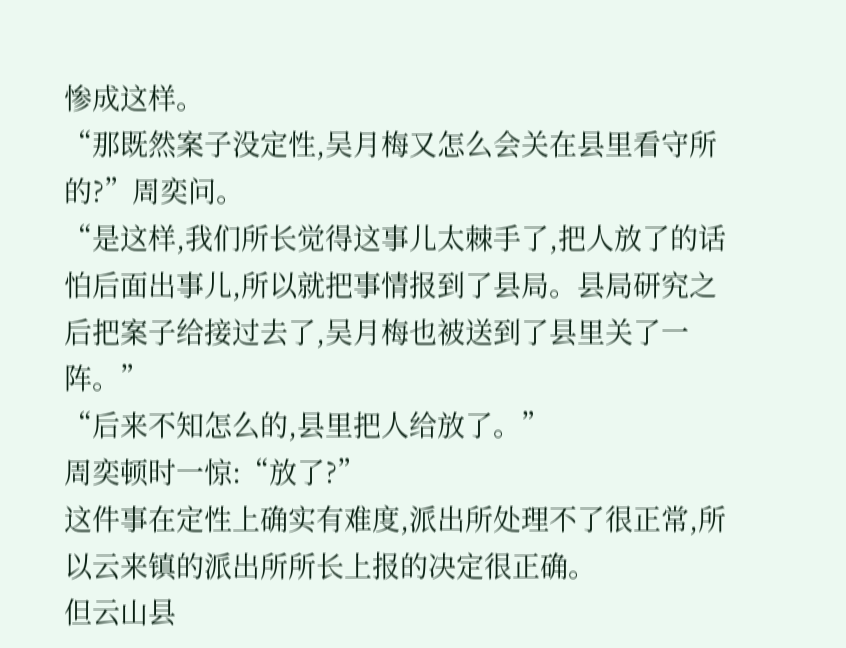惨成这样。
“那既然案子没定性,吴月梅又怎么会关在县里看守所的?”周奕问。
“是这样,我们所长觉得这事儿太棘手了,把人放了的话怕后面出事儿,所以就把事情报到了县局。县局研究之后把案子给接过去了,吴月梅也被送到了县里关了一阵。”
“后来不知怎么的,县里把人给放了。”
周奕顿时一惊:“放了?”
这件事在定性上确实有难度,派出所处理不了很正常,所以云来镇的派出所所长上报的决定很正确。
但云山县